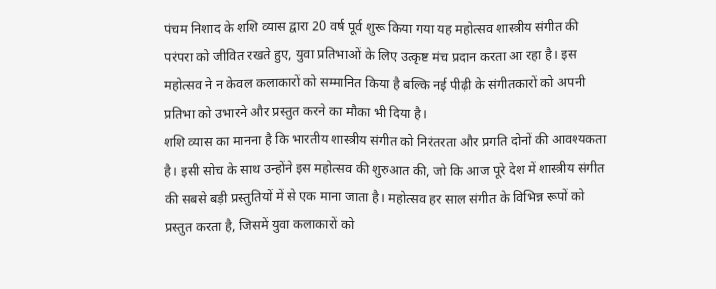पंचम निशाद के शशि व्यास द्वारा 20 वर्ष पूर्व शुरू किया गया यह महोत्सव शास्त्रीय संगीत की परंपरा को जीवित रखते हुए, युवा प्रतिभाओं के लिए उत्कृष्ट मंच प्रदान करता आ रहा है। इस महोत्सव ने न केवल कलाकारों को सम्मानित किया है बल्कि नई पीढ़ी के संगीतकारों को अपनी प्रतिभा को उभारने और प्रस्तुत करने का मौका भी दिया है।
शशि व्यास का मानना है कि भारतीय शास्त्रीय संगीत को निरंतरता और प्रगति दोनों की आवश्यकता है। इसी सोच के साथ उन्होंने इस महोत्सव की शुरुआत की, जो कि आज पूरे देश में शास्त्रीय संगीत की सबसे बड़ी प्रस्तुतियों में से एक माना जाता है। महोत्सव हर साल संगीत के विभिन्न रूपों को प्रस्तुत करता है, जिसमें युवा कलाकारों को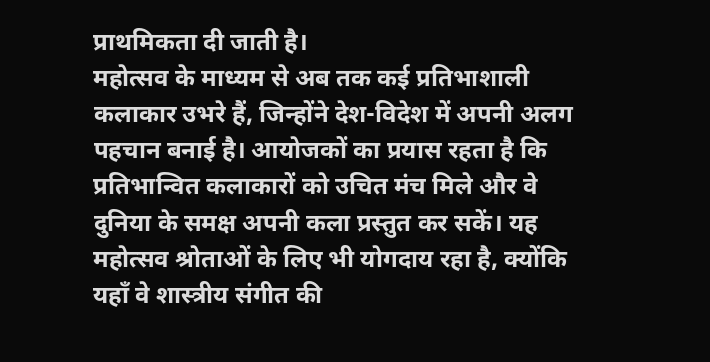प्राथमिकता दी जाती है।
महोत्सव के माध्यम से अब तक कई प्रतिभाशाली कलाकार उभरे हैं, जिन्होंने देश-विदेश में अपनी अलग पहचान बनाई है। आयोजकों का प्रयास रहता है कि प्रतिभान्वित कलाकारों को उचित मंच मिले और वे दुनिया के समक्ष अपनी कला प्रस्तुत कर सकें। यह महोत्सव श्रोताओं के लिए भी योगदाय रहा है, क्योंकि यहाँ वे शास्त्रीय संगीत की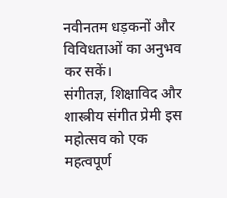नवीनतम धड़कनों और विविधताओं का अनुभव कर सकें।
संगीतज्ञ, शिक्षाविद और शास्त्रीय संगीत प्रेमी इस महोत्सव को एक महत्वपूर्ण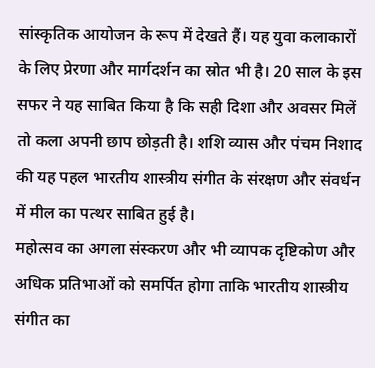सांस्कृतिक आयोजन के रूप में देखते हैं। यह युवा कलाकारों के लिए प्रेरणा और मार्गदर्शन का स्रोत भी है। 20 साल के इस सफर ने यह साबित किया है कि सही दिशा और अवसर मिलें तो कला अपनी छाप छोड़ती है। शशि व्यास और पंचम निशाद की यह पहल भारतीय शास्त्रीय संगीत के संरक्षण और संवर्धन में मील का पत्थर साबित हुई है।
महोत्सव का अगला संस्करण और भी व्यापक दृष्टिकोण और अधिक प्रतिभाओं को समर्पित होगा ताकि भारतीय शास्त्रीय संगीत का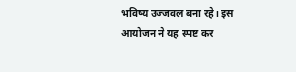भविष्य उज्जवल बना रहे। इस आयोजन ने यह स्पष्ट कर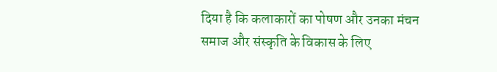दिया है कि कलाकारों का पोषण और उनका मंचन समाज और संस्कृति के विकास के लिए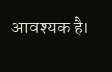आवश्यक है।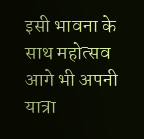इसी भावना के साथ महोत्सव आगे भी अपनी यात्रा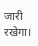जारी रखेगा।